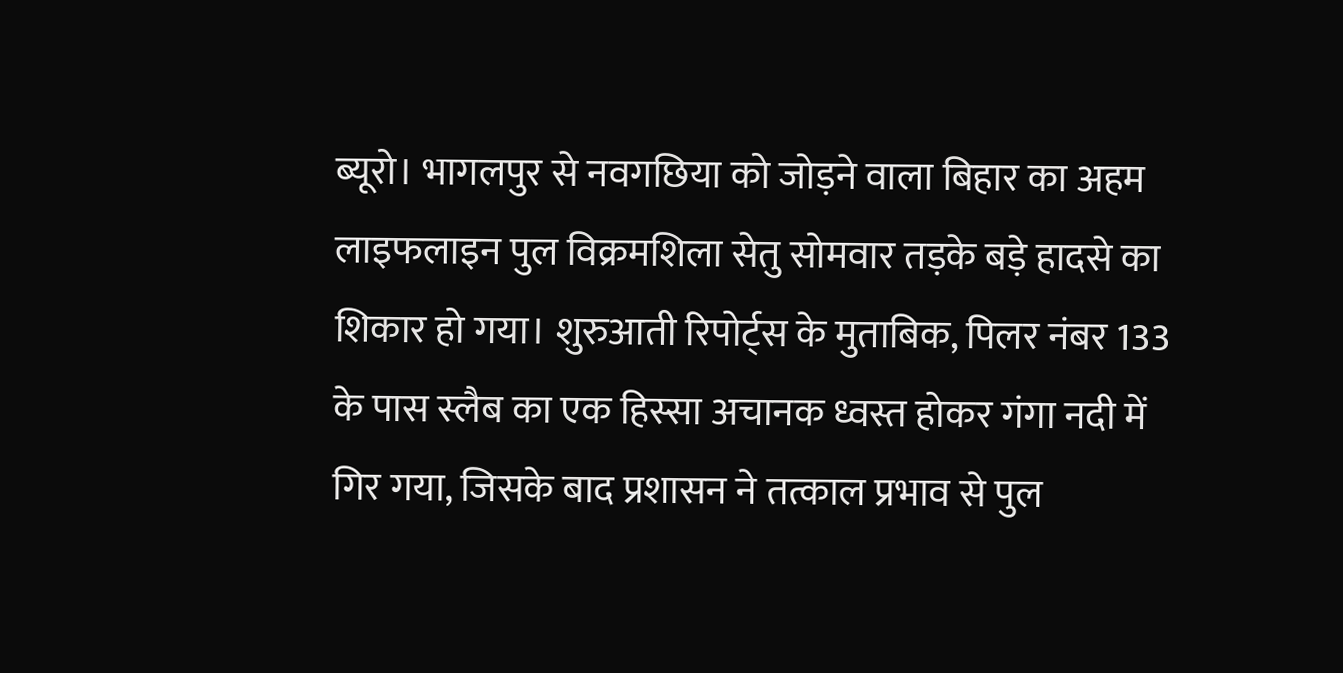ब्यूरो। भागलपुर से नवगछिया को जोड़ने वाला बिहार का अहम लाइफलाइन पुल विक्रमशिला सेतु सोमवार तड़के बड़े हादसे का शिकार हो गया। शुरुआती रिपोर्ट्स के मुताबिक, पिलर नंबर 133 के पास स्लैब का एक हिस्सा अचानक ध्वस्त होकर गंगा नदी में गिर गया, जिसके बाद प्रशासन ने तत्काल प्रभाव से पुल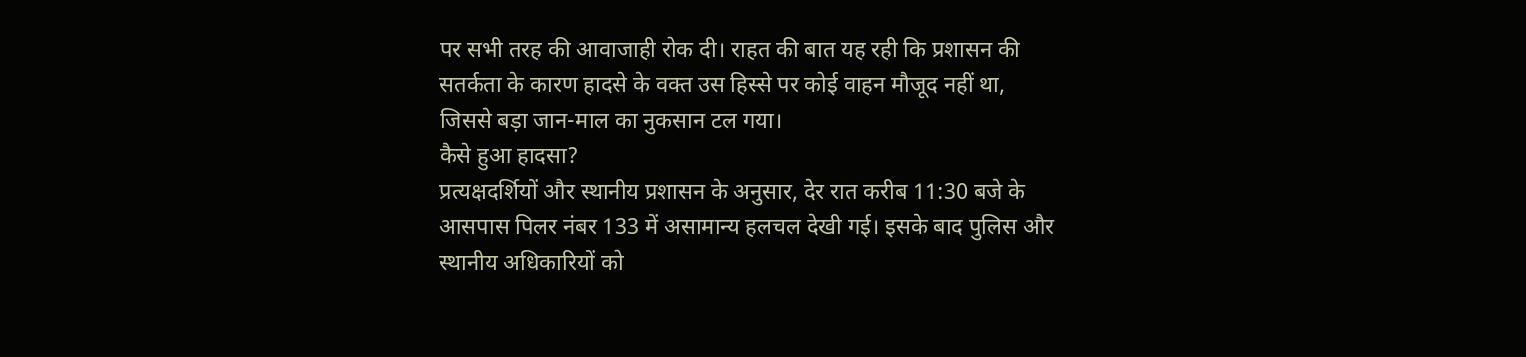पर सभी तरह की आवाजाही रोक दी। राहत की बात यह रही कि प्रशासन की सतर्कता के कारण हादसे के वक्त उस हिस्से पर कोई वाहन मौजूद नहीं था, जिससे बड़ा जान-माल का नुकसान टल गया।
कैसे हुआ हादसा?
प्रत्यक्षदर्शियों और स्थानीय प्रशासन के अनुसार, देर रात करीब 11:30 बजे के आसपास पिलर नंबर 133 में असामान्य हलचल देखी गई। इसके बाद पुलिस और स्थानीय अधिकारियों को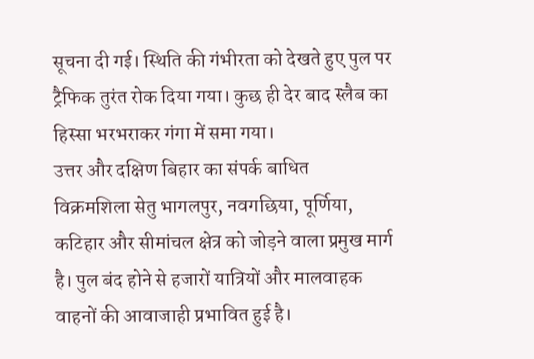सूचना दी गई। स्थिति की गंभीरता को देखते हुए पुल पर ट्रैफिक तुरंत रोक दिया गया। कुछ ही देर बाद स्लैब का हिस्सा भरभराकर गंगा में समा गया।
उत्तर और दक्षिण बिहार का संपर्क बाधित
विक्रमशिला सेतु भागलपुर, नवगछिया, पूर्णिया, कटिहार और सीमांचल क्षेत्र को जोड़ने वाला प्रमुख मार्ग है। पुल बंद होने से हजारों यात्रियों और मालवाहक वाहनों की आवाजाही प्रभावित हुई है।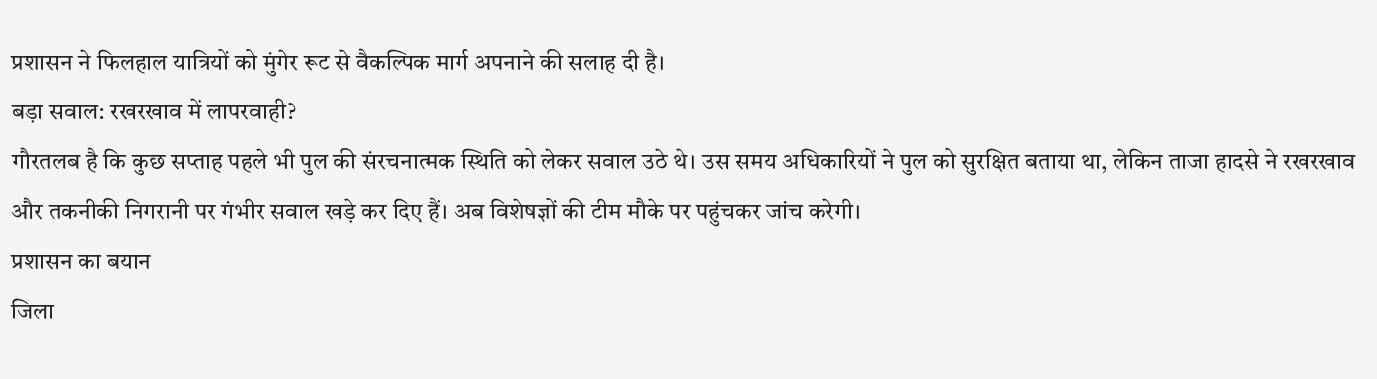प्रशासन ने फिलहाल यात्रियों को मुंगेर रूट से वैकल्पिक मार्ग अपनाने की सलाह दी है।
बड़ा सवाल: रखरखाव में लापरवाही?
गौरतलब है कि कुछ सप्ताह पहले भी पुल की संरचनात्मक स्थिति को लेकर सवाल उठे थे। उस समय अधिकारियों ने पुल को सुरक्षित बताया था, लेकिन ताजा हादसे ने रखरखाव और तकनीकी निगरानी पर गंभीर सवाल खड़े कर दिए हैं। अब विशेषज्ञों की टीम मौके पर पहुंचकर जांच करेगी।
प्रशासन का बयान
जिला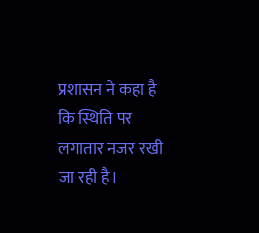प्रशासन ने कहा है कि स्थिति पर लगातार नजर रखी जा रही है।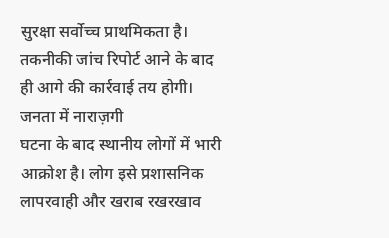सुरक्षा सर्वोच्च प्राथमिकता है। तकनीकी जांच रिपोर्ट आने के बाद ही आगे की कार्रवाई तय होगी।
जनता में नाराज़गी
घटना के बाद स्थानीय लोगों में भारी आक्रोश है। लोग इसे प्रशासनिक लापरवाही और खराब रखरखाव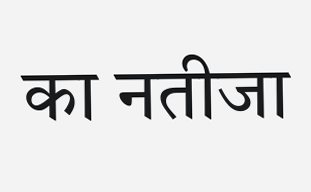का नतीजा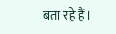बता रहे हैं।